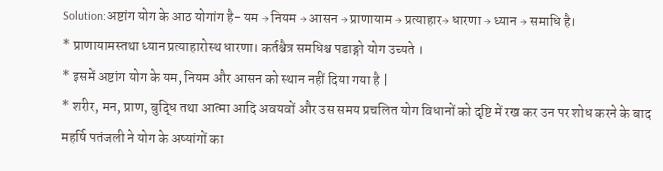Solution:अष्टांग योग के आठ योगांग है- यम → नियम → आसन → प्राणायाम → प्रत्याहार→ धारणा → ध्यान → समाधि है।
* प्राणायामस्तथा ध्यान प्रत्याहारोस्थ धारणा। कर्तश्चैत्र समधिश्च पडाङ्गो योग उच्यते ।
* इसमें अष्टांग योग के यम, नियम और आसन को स्थान नहीं दिया गया है |
* शरीर, मन, प्राण, बुद्धि तथा आत्मा आदि अवयवों और उस समय प्रचलित योग विधानों को दृष्टि में रख कर उन पर शोध करने के बाद महर्षि पतंजली ने योग के अष्यांगों का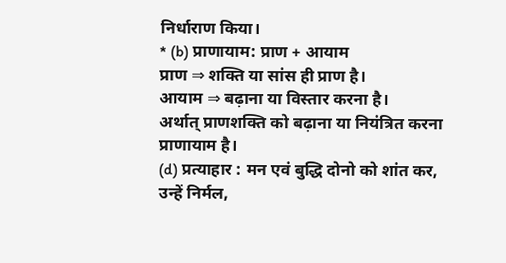निर्धाराण किया।
* (b) प्राणायाम: प्राण + आयाम
प्राण ⇒ शक्ति या सांस ही प्राण है।
आयाम ⇒ बढ़ाना या विस्तार करना है।
अर्थात् प्राणशक्ति को बढ़ाना या नियंत्रित करना प्राणायाम है।
(d) प्रत्याहार : मन एवं बुद्धि दोनो को शांत कर, उन्हें निर्मल,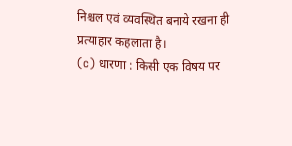निश्चल एवं व्यवस्थित बनाये रखना ही प्रत्याहार कहलाता है।
(c) धारणा : किसी एक विषय पर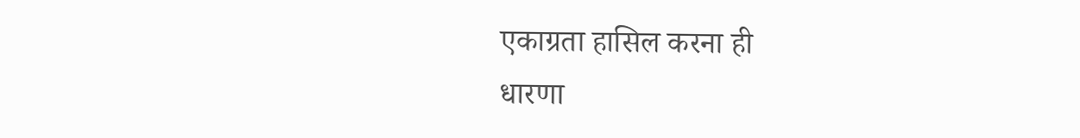एकाग्रता हासिल करना ही
धारणा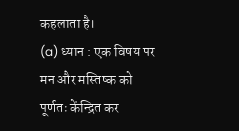कहलाता है।
(a) ध्यान : एक विषय पर मन और मस्तिष्क को पूर्णतः केंन्द्रित कर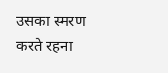उसका स्मरण करते रहना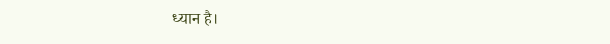ध्यान है।